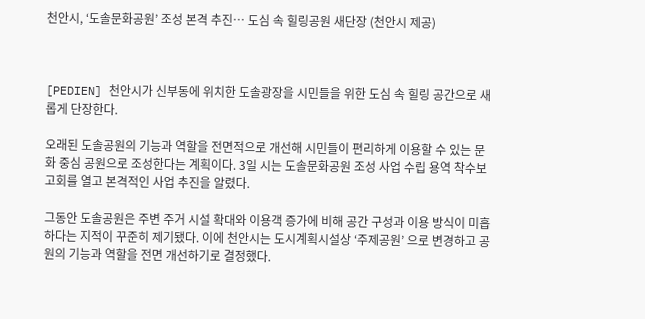천안시, ‘도솔문화공원’ 조성 본격 추진… 도심 속 힐링공원 새단장 (천안시 제공)



[PEDIEN] 천안시가 신부동에 위치한 도솔광장을 시민들을 위한 도심 속 힐링 공간으로 새롭게 단장한다.

오래된 도솔공원의 기능과 역할을 전면적으로 개선해 시민들이 편리하게 이용할 수 있는 문화 중심 공원으로 조성한다는 계획이다. 3일 시는 도솔문화공원 조성 사업 수립 용역 착수보고회를 열고 본격적인 사업 추진을 알렸다.

그동안 도솔공원은 주변 주거 시설 확대와 이용객 증가에 비해 공간 구성과 이용 방식이 미흡하다는 지적이 꾸준히 제기됐다. 이에 천안시는 도시계획시설상 ‘주제공원’ 으로 변경하고 공원의 기능과 역할을 전면 개선하기로 결정했다.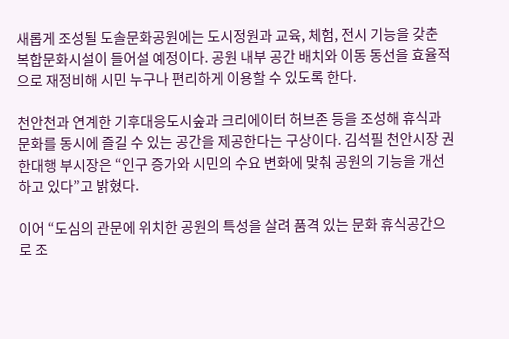새롭게 조성될 도솔문화공원에는 도시정원과 교육, 체험, 전시 기능을 갖춘 복합문화시설이 들어설 예정이다. 공원 내부 공간 배치와 이동 동선을 효율적으로 재정비해 시민 누구나 편리하게 이용할 수 있도록 한다.

천안천과 연계한 기후대응도시숲과 크리에이터 허브존 등을 조성해 휴식과 문화를 동시에 즐길 수 있는 공간을 제공한다는 구상이다. 김석필 천안시장 권한대행 부시장은 “인구 증가와 시민의 수요 변화에 맞춰 공원의 기능을 개선하고 있다”고 밝혔다.

이어 “도심의 관문에 위치한 공원의 특성을 살려 품격 있는 문화 휴식공간으로 조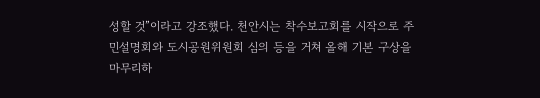성할 것”이라고 강조했다. 천안시는 착수보고회를 시작으로 주민설명회와 도시공원위원회 심의 등을 거쳐 올해 기본 구상을 마무리하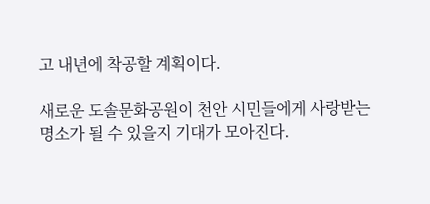고 내년에 착공할 계획이다.

새로운 도솔문화공원이 천안 시민들에게 사랑받는 명소가 될 수 있을지 기대가 모아진다.